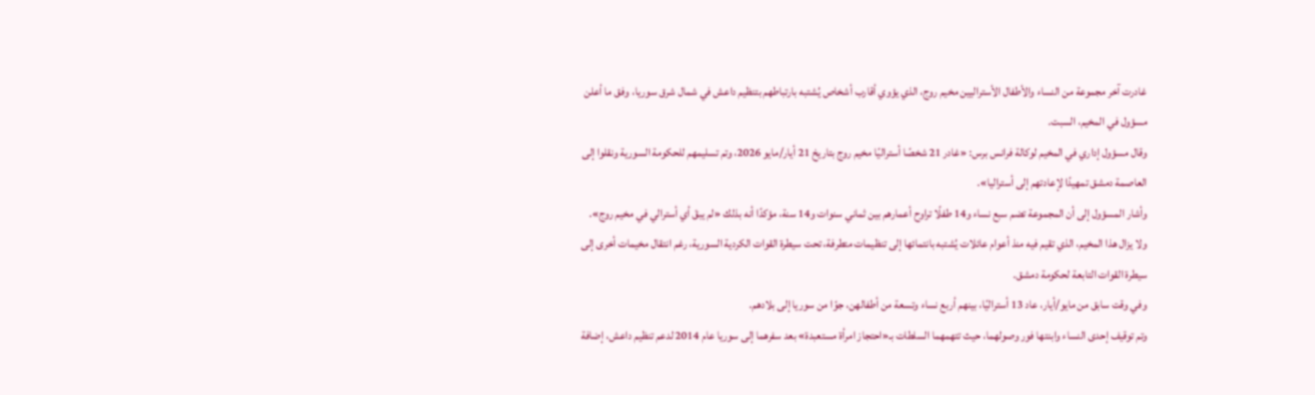غادرت آخر مجموعة من النساء والأطفال الأستراليين مخيم روج، الذي يؤوي أقارب أشخاص يُشتبه بارتباطهم بتنظيم داعش في شمال شرق سوريا، وفق ما أعلن مسؤول في المخيم، السبت.
وقال مسؤول إداري في المخيم لوكالة فرانس برس: «غادر 21 شخصًا أستراليًا مخيم روج بتاريخ 21 أيار/مايو 2026، وتم تسليمهم للحكومة السورية ونقلوا إلى العاصمة دمشق تمهيدًا لإعادتهم إلى أستراليا».
وأشار المسؤول إلى أن المجموعة تضم سبع نساء و14 طفلًا تراوح أعمارهم بين ثماني سنوات و14 سنة، مؤكدًا أنه بذلك «لم يبقَ أي أسترالي في مخيم روج».
ولا يزال هذا المخيم، الذي تقيم فيه منذ أعوام عائلات يُشتبه بانتمائها إلى تنظيمات متطرفة، تحت سيطرة القوات الكردية السورية، رغم انتقال مخيمات أخرى إلى سيطرة القوات التابعة لحكومة دمشق.
وفي وقت سابق من مايو/أيار، عاد 13 أستراليًا، بينهم أربع نساء وتسعة من أطفالهن، جوًا من سوريا إلى بلادهم.
وتم توقيف إحدى النساء وابنتها فور وصولهما، حيث تتهمهما السلطات بـ«احتجاز امرأة مستعبدة» بعد سفرهما إلى سوريا عام 2014 لدعم تنظيم داعش، إضافة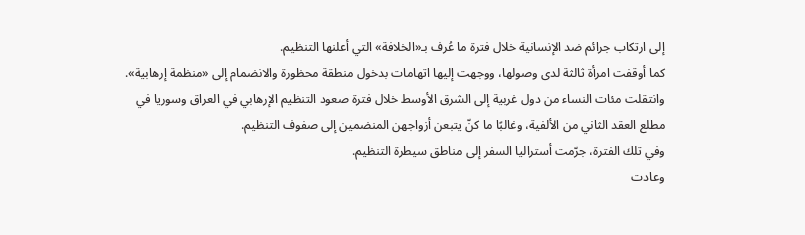إلى ارتكاب جرائم ضد الإنسانية خلال فترة ما عُرف بـ«الخلافة» التي أعلنها التنظيم.
كما أوقفت امرأة ثالثة لدى وصولها، ووجهت إليها اتهامات بدخول منطقة محظورة والانضمام إلى «منظمة إرهابية».
وانتقلت مئات النساء من دول غربية إلى الشرق الأوسط خلال فترة صعود التنظيم الإرهابي في العراق وسوريا في مطلع العقد الثاني من الألفية، وغالبًا ما كنّ يتبعن أزواجهن المنضمين إلى صفوف التنظيم.
وفي تلك الفترة، جرّمت أستراليا السفر إلى مناطق سيطرة التنظيم.
وعادت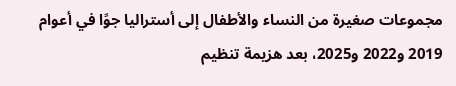مجموعات صغيرة من النساء والأطفال إلى أستراليا جوًا في أعوام 2019 و2022 و2025، بعد هزيمة تنظيم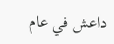داعش في عام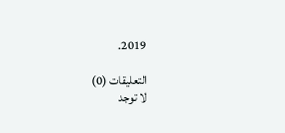2019.

التعليقات (0)
لا توجد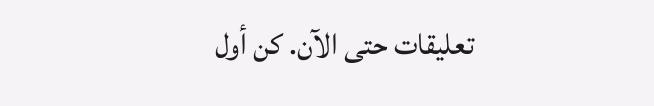تعليقات حتى الآن. كن أول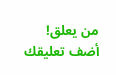من يعلق!
أضف تعليقك